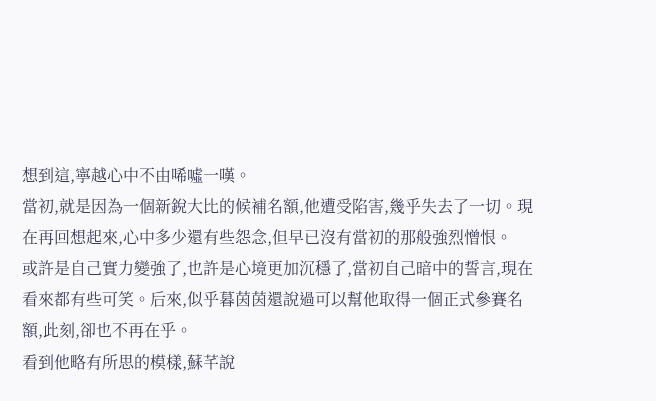想到這,寧越心中不由唏噓一嘆。
當初,就是因為一個新銳大比的候補名額,他遭受陷害,幾乎失去了一切。現在再回想起來,心中多少還有些怨念,但早已沒有當初的那般強烈憎恨。
或許是自己實力變強了,也許是心境更加沉穩了,當初自己暗中的誓言,現在看來都有些可笑。后來,似乎暮茵茵還說過可以幫他取得一個正式參賽名額,此刻,卻也不再在乎。
看到他略有所思的模樣,蘇芊說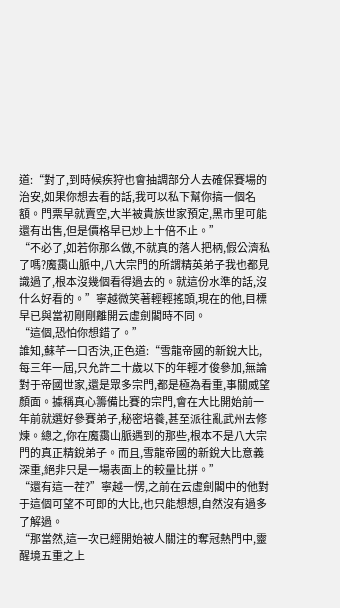道:“對了,到時候疾狩也會抽調部分人去確保賽場的治安,如果你想去看的話,我可以私下幫你搞一個名額。門票早就賣空,大半被貴族世家預定,黑市里可能還有出售,但是價格早已炒上十倍不止。”
“不必了,如若你那么做,不就真的落人把柄,假公濟私了嗎?魔靄山脈中,八大宗門的所謂精英弟子我也都見識過了,根本沒幾個看得過去的。就這份水準的話,沒什么好看的。”寧越微笑著輕輕搖頭,現在的他,目標早已與當初剛剛離開云虛劍閣時不同。
“這個,恐怕你想錯了。”
誰知,蘇芊一口否決,正色道:“雪龍帝國的新銳大比,每三年一屆,只允許二十歲以下的年輕才俊參加,無論對于帝國世家,還是眾多宗門,都是極為看重,事關威望顏面。據稱真心籌備比賽的宗門,會在大比開始前一年前就選好參賽弟子,秘密培養,甚至派往亂武州去修煉。總之,你在魔靄山脈遇到的那些,根本不是八大宗門的真正精銳弟子。而且,雪龍帝國的新銳大比意義深重,絕非只是一場表面上的較量比拼。”
“還有這一茬?”寧越一愣,之前在云虛劍閣中的他對于這個可望不可即的大比,也只能想想,自然沒有過多了解過。
“那當然,這一次已經開始被人關注的奪冠熱門中,靈醒境五重之上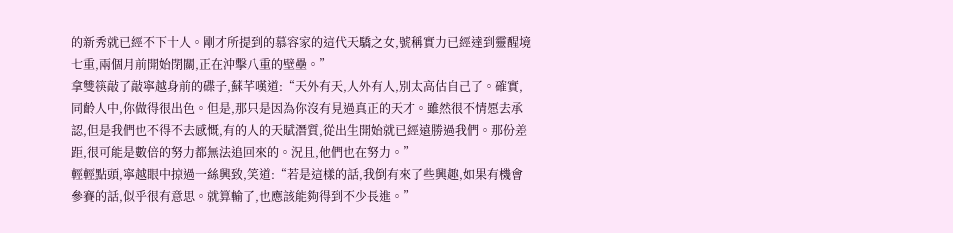的新秀就已經不下十人。剛才所提到的慕容家的這代天驕之女,號稱實力已經達到靈醒境七重,兩個月前開始閉關,正在沖擊八重的壁壘。”
拿雙筷敲了敲寧越身前的碟子,蘇芊嘆道:“天外有天,人外有人,別太高估自己了。確實,同齡人中,你做得很出色。但是,那只是因為你沒有見過真正的天才。雖然很不情愿去承認,但是我們也不得不去感慨,有的人的天賦潛質,從出生開始就已經遠勝過我們。那份差距,很可能是數倍的努力都無法追回來的。況且,他們也在努力。”
輕輕點頭,寧越眼中掠過一絲興致,笑道:“若是這樣的話,我倒有來了些興趣,如果有機會參賽的話,似乎很有意思。就算輸了,也應該能夠得到不少長進。”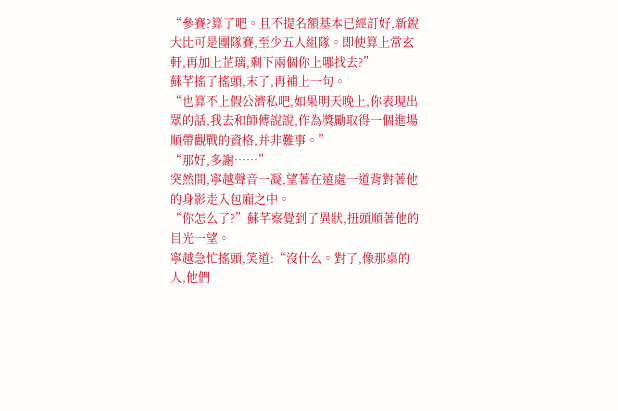“參賽?算了吧。且不提名額基本已經訂好,新銳大比可是團隊賽,至少五人組隊。即使算上常玄軒,再加上芷璃,剩下兩個你上哪找去?”
蘇芊搖了搖頭,末了,再補上一句。
“也算不上假公濟私吧,如果明天晚上,你表現出眾的話,我去和師傅說說,作為獎勵取得一個進場順帶觀戰的資格,并非難事。”
“那好,多謝……”
突然間,寧越聲音一凝,望著在遠處一道背對著他的身影走入包廂之中。
“你怎么了?”蘇芊察覺到了異狀,扭頭順著他的目光一望。
寧越急忙搖頭,笑道:“沒什么。對了,像那桌的人,他們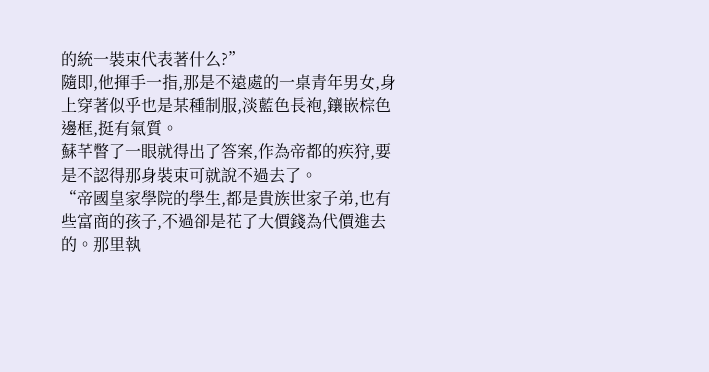的統一裝束代表著什么?”
隨即,他揮手一指,那是不遠處的一桌青年男女,身上穿著似乎也是某種制服,淡藍色長袍,鑲嵌棕色邊框,挺有氣質。
蘇芊瞥了一眼就得出了答案,作為帝都的疾狩,要是不認得那身裝束可就說不過去了。
“帝國皇家學院的學生,都是貴族世家子弟,也有些富商的孩子,不過卻是花了大價錢為代價進去的。那里執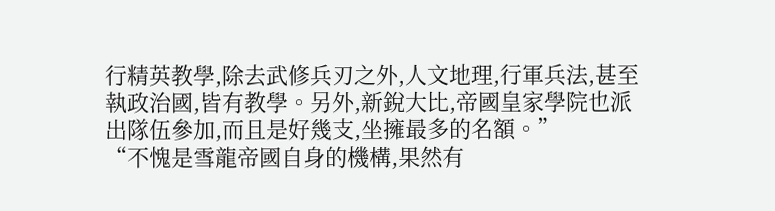行精英教學,除去武修兵刃之外,人文地理,行軍兵法,甚至執政治國,皆有教學。另外,新銳大比,帝國皇家學院也派出隊伍參加,而且是好幾支,坐擁最多的名額。”
“不愧是雪龍帝國自身的機構,果然有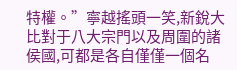特權。”寧越搖頭一笑,新銳大比對于八大宗門以及周圍的諸侯國,可都是各自僅僅一個名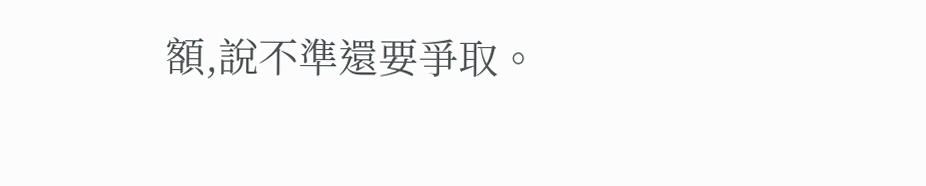額,說不準還要爭取。